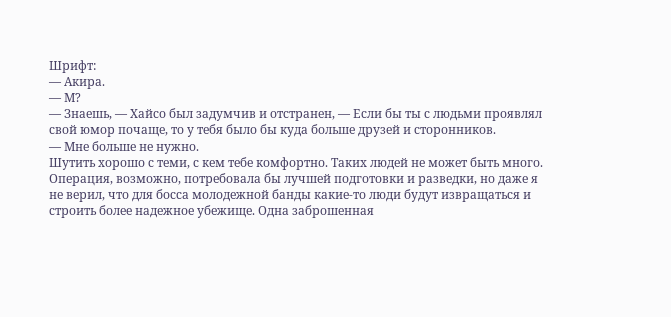Шрифт:
— Акира.
— М?
— Знаешь, — Хайсо был задумчив и отстранен, — Если бы ты с людьми проявлял свой юмор почаще, то у тебя было бы куда больше друзей и сторонников.
— Мне больше не нужно.
Шутить хорошо с теми, с кем тебе комфортно. Таких людей не может быть много.
Операция, возможно, потребовала бы лучшей подготовки и разведки, но даже я не верил, что для босса молодежной банды какие-то люди будут извращаться и строить более надежное убежище. Одна заброшенная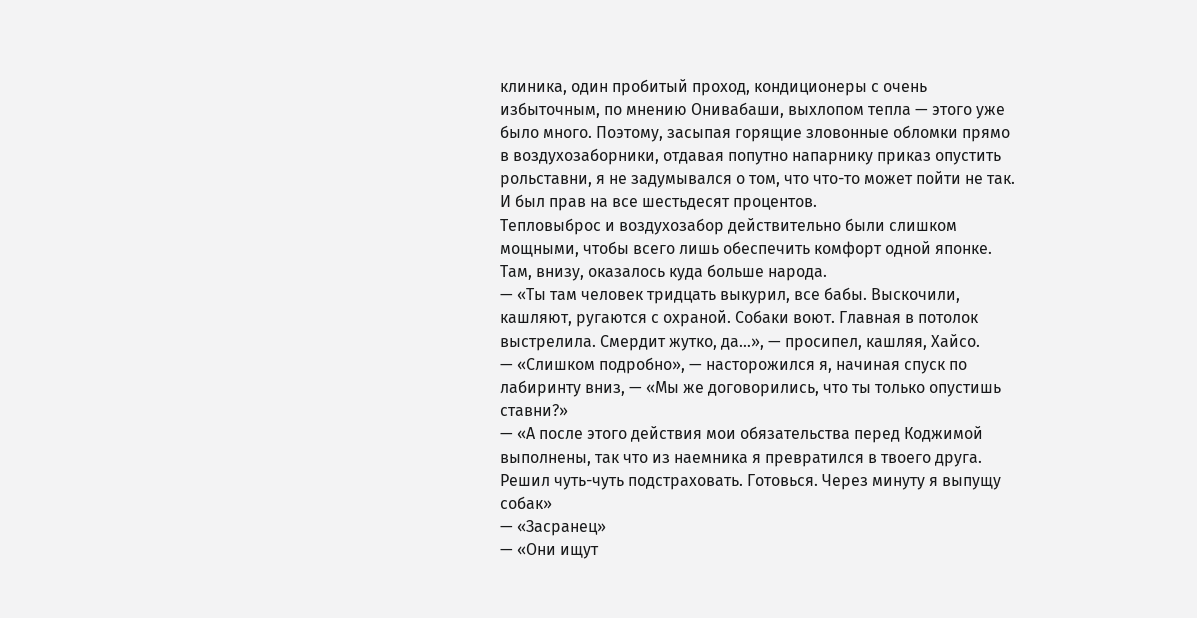клиника, один пробитый проход, кондиционеры с очень избыточным, по мнению Онивабаши, выхлопом тепла — этого уже было много. Поэтому, засыпая горящие зловонные обломки прямо в воздухозаборники, отдавая попутно напарнику приказ опустить рольставни, я не задумывался о том, что что-то может пойти не так.
И был прав на все шестьдесят процентов.
Тепловыброс и воздухозабор действительно были слишком мощными, чтобы всего лишь обеспечить комфорт одной японке. Там, внизу, оказалось куда больше народа.
— «Ты там человек тридцать выкурил, все бабы. Выскочили, кашляют, ругаются с охраной. Собаки воют. Главная в потолок выстрелила. Смердит жутко, да…», — просипел, кашляя, Хайсо.
— «Слишком подробно», — насторожился я, начиная спуск по лабиринту вниз, — «Мы же договорились, что ты только опустишь ставни?»
— «А после этого действия мои обязательства перед Коджимой выполнены, так что из наемника я превратился в твоего друга. Решил чуть-чуть подстраховать. Готовься. Через минуту я выпущу собак»
— «Засранец»
— «Они ищут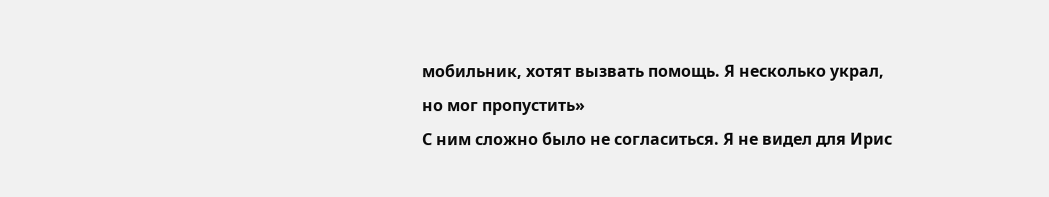мобильник, хотят вызвать помощь. Я несколько украл, но мог пропустить»
С ним сложно было не согласиться. Я не видел для Ирис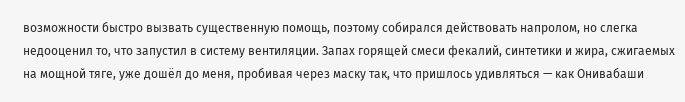возможности быстро вызвать существенную помощь, поэтому собирался действовать напролом, но слегка недооценил то, что запустил в систему вентиляции. Запах горящей смеси фекалий, синтетики и жира, сжигаемых на мощной тяге, уже дошёл до меня, пробивая через маску так, что пришлось удивляться — как Онивабаши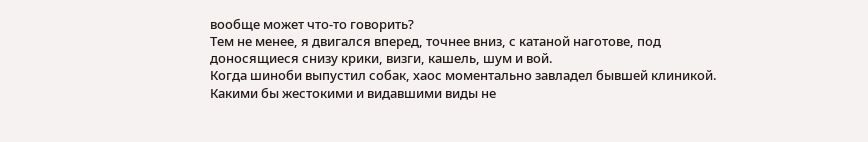вообще может что-то говорить?
Тем не менее, я двигался вперед, точнее вниз, с катаной наготове, под доносящиеся снизу крики, визги, кашель, шум и вой.
Когда шиноби выпустил собак, хаос моментально завладел бывшей клиникой. Какими бы жестокими и видавшими виды не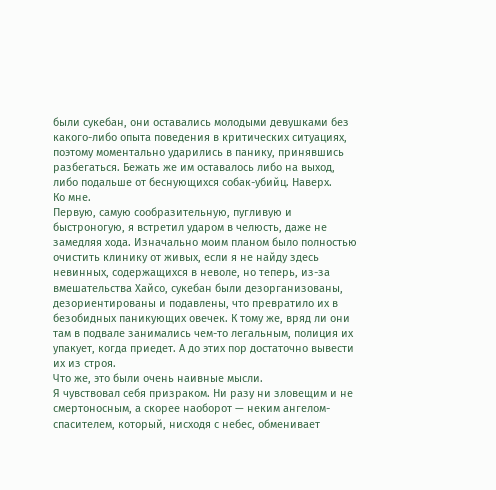были сукебан, они оставались молодыми девушками без какого-либо опыта поведения в критических ситуациях, поэтому моментально ударились в панику, принявшись разбегаться. Бежать же им оставалось либо на выход, либо подальше от беснующихся собак-убийц. Наверх.
Ко мне.
Первую, самую сообразительную, пугливую и быстроногую, я встретил ударом в челюсть, даже не замедляя хода. Изначально моим планом было полностью очистить клинику от живых, если я не найду здесь невинных, содержащихся в неволе, но теперь, из-за вмешательства Хайсо, сукебан были дезорганизованы, дезориентированы и подавлены, что превратило их в безобидных паникующих овечек. К тому же, вряд ли они там в подвале занимались чем-то легальным, полиция их упакует, когда приедет. А до этих пор достаточно вывести их из строя.
Что же, это были очень наивные мысли.
Я чувствовал себя призраком. Ни разу ни зловещим и не смертоносным, а скорее наоборот — неким ангелом-спасителем, который, нисходя с небес, обменивает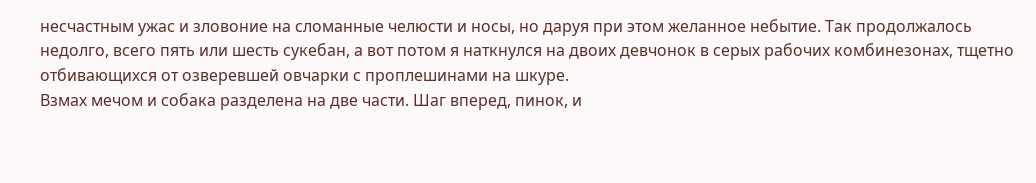несчастным ужас и зловоние на сломанные челюсти и носы, но даруя при этом желанное небытие. Так продолжалось недолго, всего пять или шесть сукебан, а вот потом я наткнулся на двоих девчонок в серых рабочих комбинезонах, тщетно отбивающихся от озверевшей овчарки с проплешинами на шкуре.
Взмах мечом и собака разделена на две части. Шаг вперед, пинок, и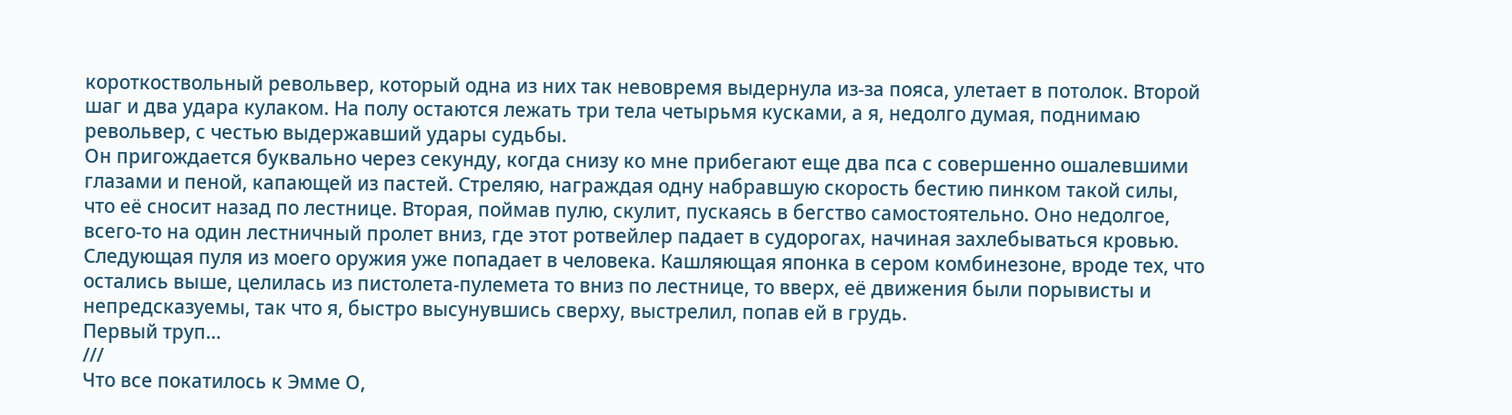короткоствольный револьвер, который одна из них так невовремя выдернула из-за пояса, улетает в потолок. Второй шаг и два удара кулаком. На полу остаются лежать три тела четырьмя кусками, а я, недолго думая, поднимаю револьвер, с честью выдержавший удары судьбы.
Он пригождается буквально через секунду, когда снизу ко мне прибегают еще два пса с совершенно ошалевшими глазами и пеной, капающей из пастей. Стреляю, награждая одну набравшую скорость бестию пинком такой силы, что её сносит назад по лестнице. Вторая, поймав пулю, скулит, пускаясь в бегство самостоятельно. Оно недолгое, всего-то на один лестничный пролет вниз, где этот ротвейлер падает в судорогах, начиная захлебываться кровью.
Следующая пуля из моего оружия уже попадает в человека. Кашляющая японка в сером комбинезоне, вроде тех, что остались выше, целилась из пистолета-пулемета то вниз по лестнице, то вверх, её движения были порывисты и непредсказуемы, так что я, быстро высунувшись сверху, выстрелил, попав ей в грудь.
Первый труп…
///
Что все покатилось к Эмме О,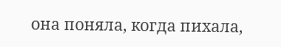она поняла, когда пихала,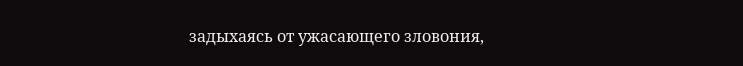задыхаясь от ужасающего зловония,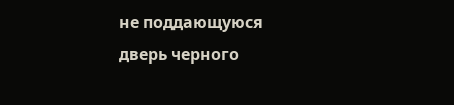не поддающуюся дверь черного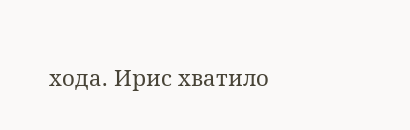хода. Ирис хватило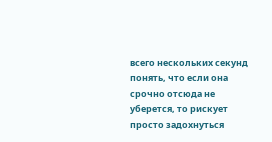всего нескольких секунд понять, что если она срочно отсюда не уберется, то рискует просто задохнуться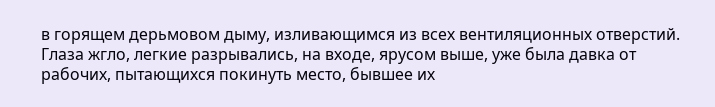в горящем дерьмовом дыму, изливающимся из всех вентиляционных отверстий. Глаза жгло, легкие разрывались, на входе, ярусом выше, уже была давка от рабочих, пытающихся покинуть место, бывшее их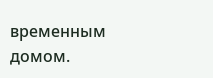временным домом.